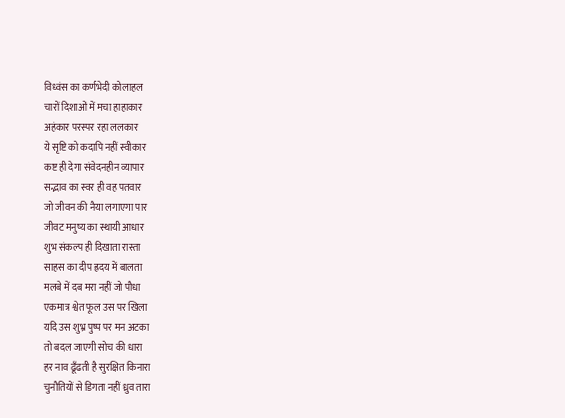विध्वंस का कर्णभेदी कोलाहल
चारों दिशाओं में मचा हाहाकार
अहंकार परस्पर रहा ललकार
ये सृष्टि को कदापि नहीं स्वीकार
कष्ट ही देगा संवेदनहीन व्यापार
सद्भाव का स्वर ही वह पतवार
जो जीवन की नैया लगाएगा पार
जीवट मनुष्य का स्थायी आधार
शुभ संकल्प ही दिखाता रास्ता
साहस का दीप ह्रदय में बालता
मलबे में दब मरा नहीं जो पौधा
एकमात्र श्वेत फूल उस पर खिला
यदि उस शुभ्र पुष्प पर मन अटका
तो बदल जाएगी सोच की धारा
हर नाव ढूँढती है सुरक्षित किनारा
चुनौतियों से डिगता नहीं ध्रुव तारा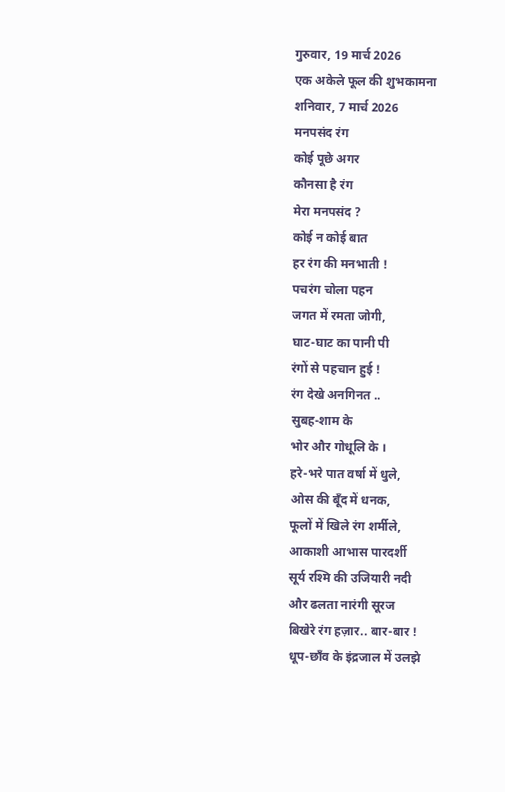गुरुवार, 19 मार्च 2026
एक अकेले फूल की शुभकामना
शनिवार, 7 मार्च 2026
मनपसंद रंग
कोई पूछे अगर
कौनसा है रंग
मेरा मनपसंद ?
कोई न कोई बात
हर रंग की मनभाती !
पचरंग चोला पहन
जगत में रमता जोगी,
घाट-घाट का पानी पी
रंगों से पहचान हुई !
रंग देखे अनगिनत ..
सुबह-शाम के
भोर और गोधूलि के ।
हरे-भरे पात वर्षा में धुले,
ओस की बूँद में धनक,
फूलों में खिले रंग शर्मीले,
आकाशी आभास पारदर्शी
सूर्य रश्मि की उजियारी नदी
और ढलता नारंगी सूरज
बिखेरे रंग हज़ार.. बार-बार !
धूप-छाँव के इंद्रजाल में उलझे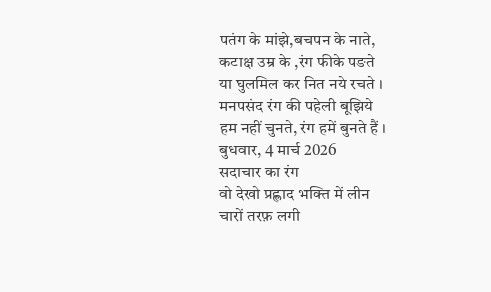पतंग के मांझे,बचपन के नाते,
कटाक्ष उम्र के ,रंग फीके पङते
या घुलमिल कर नित नये रचते ।
मनपसंद रंग की पहेली बूझिये
हम नहीं चुनते, रंग हमें बुनते हैं ।
बुधवार, 4 मार्च 2026
सदाचार का रंग
वो देखो प्रह्लाद भक्ति में लीन
चारों तरफ़ लगी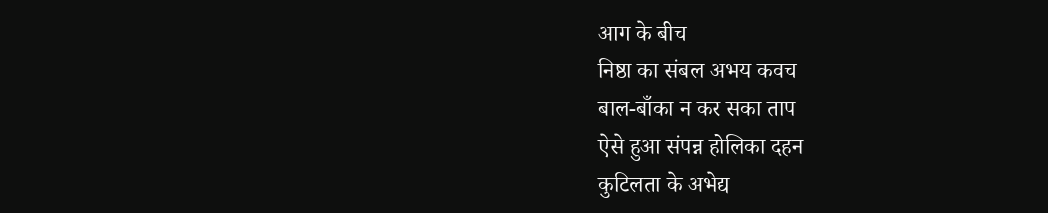आग के बीच
निष्ठा का संबल अभय कवच
बाल-बाँका न कर सका ताप
ऐसे हुआ संपन्न होलिका दहन
कुटिलता के अभेद्य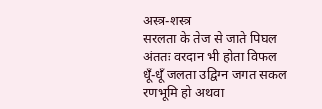अस्त्र-शस्त्र
सरलता के तेज से जाते पिघल
अंततः वरदान भी होता विफल
धूँ-धूँ जलता उद्विग्न जगत सकल
रणभूमि हो अथवा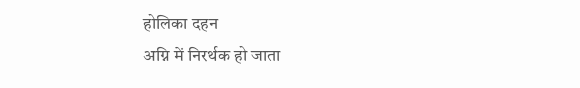होलिका दहन
अग्नि में निरर्थक हो जाता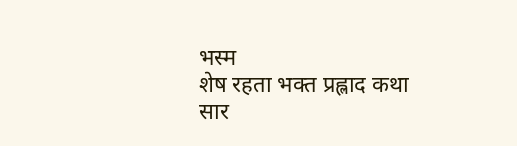भस्म
शेष रहता भक्त प्रह्लाद कथा सार